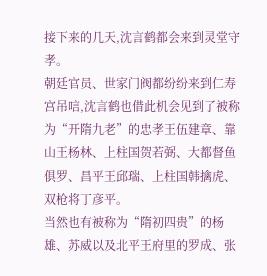接下来的几天,沈言鹤都会来到灵堂守孝。
朝廷官员、世家门阀都纷纷来到仁寿宫吊唁,沈言鹤也借此机会见到了被称为“开隋九老”的忠孝王伍建章、靠山王杨林、上柱国贺若弼、大都督鱼俱罗、昌平王邱瑞、上柱国韩擒虎、双枪将丁彦平。
当然也有被称为“隋初四贵”的杨雄、苏威以及北平王府里的罗成、张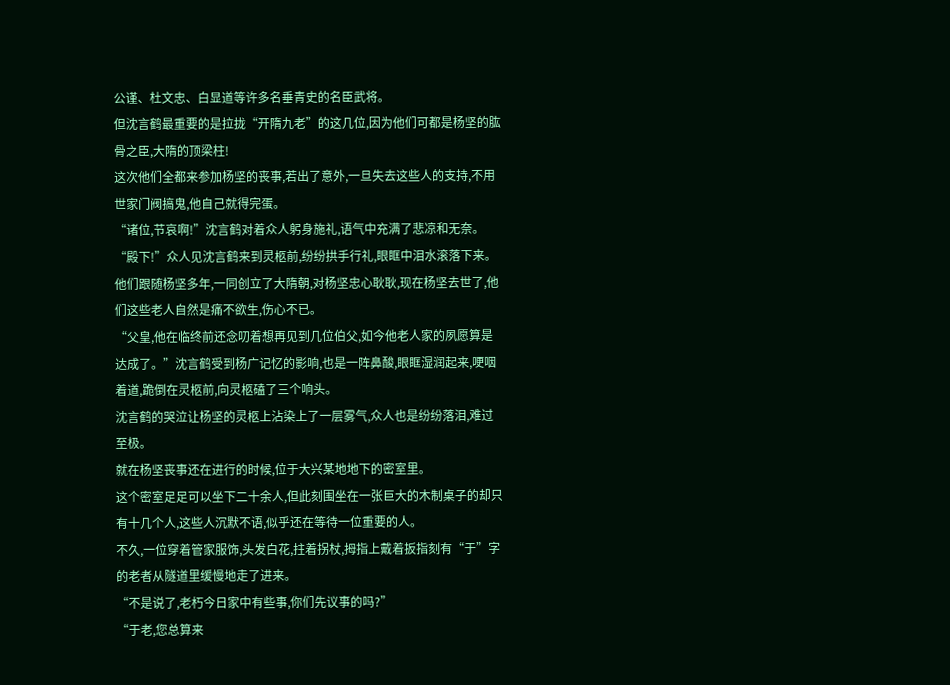公谨、杜文忠、白显道等许多名垂青史的名臣武将。
但沈言鹤最重要的是拉拢“开隋九老”的这几位,因为他们可都是杨坚的肱骨之臣,大隋的顶梁柱!
这次他们全都来参加杨坚的丧事,若出了意外,一旦失去这些人的支持,不用世家门阀搞鬼,他自己就得完蛋。
“诸位,节哀啊!”沈言鹤对着众人躬身施礼,语气中充满了悲凉和无奈。
“殿下!”众人见沈言鹤来到灵柩前,纷纷拱手行礼,眼眶中泪水滚落下来。
他们跟随杨坚多年,一同创立了大隋朝,对杨坚忠心耿耿,现在杨坚去世了,他们这些老人自然是痛不欲生,伤心不已。
“父皇,他在临终前还念叨着想再见到几位伯父,如今他老人家的夙愿算是达成了。”沈言鹤受到杨广记忆的影响,也是一阵鼻酸,眼眶湿润起来,哽咽着道,跪倒在灵柩前,向灵柩磕了三个响头。
沈言鹤的哭泣让杨坚的灵柩上沾染上了一层雾气,众人也是纷纷落泪,难过至极。
就在杨坚丧事还在进行的时候,位于大兴某地地下的密室里。
这个密室足足可以坐下二十余人,但此刻围坐在一张巨大的木制桌子的却只有十几个人,这些人沉默不语,似乎还在等待一位重要的人。
不久,一位穿着管家服饰,头发白花,拄着拐杖,拇指上戴着扳指刻有“于”字的老者从隧道里缓慢地走了进来。
“不是说了,老朽今日家中有些事,你们先议事的吗?”
“于老,您总算来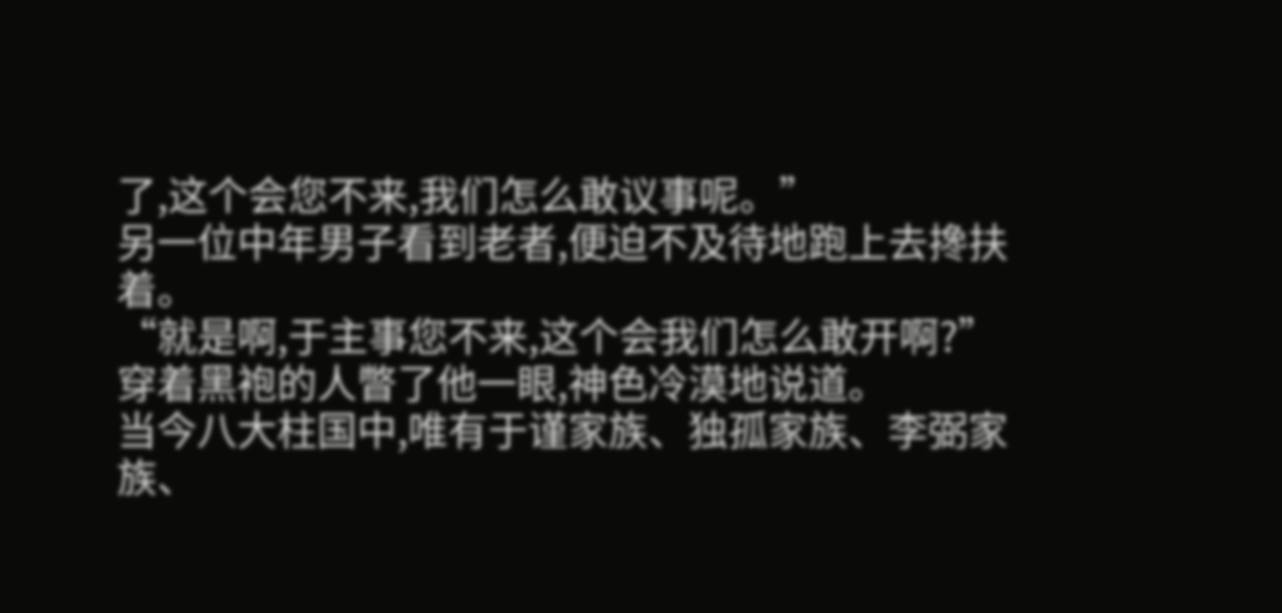了,这个会您不来,我们怎么敢议事呢。”
另一位中年男子看到老者,便迫不及待地跑上去搀扶着。
“就是啊,于主事您不来,这个会我们怎么敢开啊?”穿着黑袍的人瞥了他一眼,神色冷漠地说道。
当今八大柱国中,唯有于谨家族、独孤家族、李弼家族、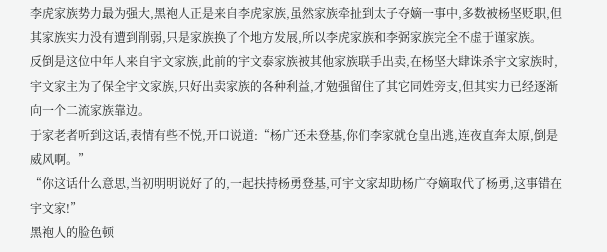李虎家族势力最为强大,黑袍人正是来自李虎家族,虽然家族牵扯到太子夺嫡一事中,多数被杨坚贬职,但其家族实力没有遭到削弱,只是家族换了个地方发展,所以李虎家族和李弼家族完全不虚于谨家族。
反倒是这位中年人来自宇文家族,此前的宇文泰家族被其他家族联手出卖,在杨坚大肆诛杀宇文家族时,宇文家主为了保全宇文家族,只好出卖家族的各种利益,才勉强留住了其它同姓旁支,但其实力已经逐渐向一个二流家族靠边。
于家老者听到这话,表情有些不悦,开口说道:“杨广还未登基,你们李家就仓皇出逃,连夜直奔太原,倒是威风啊。”
“你这话什么意思,当初明明说好了的,一起扶持杨勇登基,可宇文家却助杨广夺嫡取代了杨勇,这事错在宇文家!”
黑袍人的脸色顿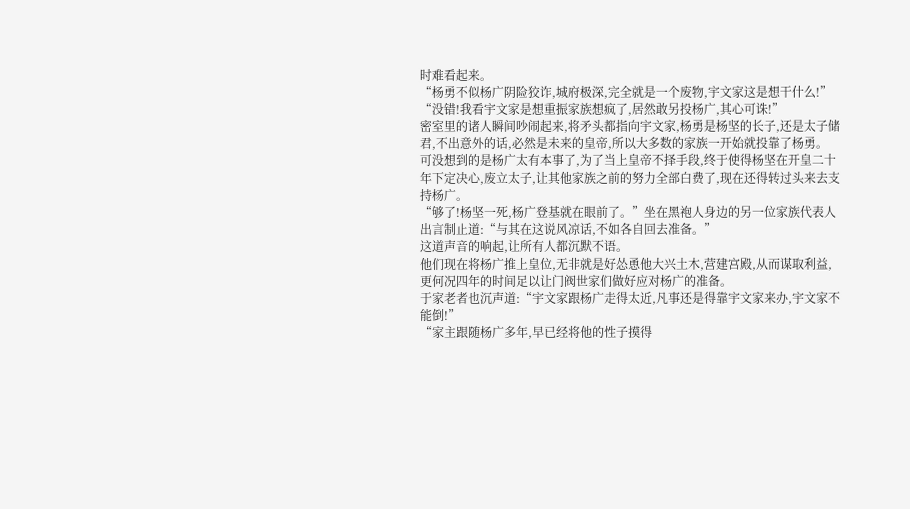时难看起来。
“杨勇不似杨广阴险狡诈,城府极深,完全就是一个废物,宇文家这是想干什么!”
“没错!我看宇文家是想重振家族想疯了,居然敢另投杨广,其心可诛!”
密室里的诸人瞬间吵闹起来,将矛头都指向宇文家,杨勇是杨坚的长子,还是太子储君,不出意外的话,必然是未来的皇帝,所以大多数的家族一开始就投靠了杨勇。
可没想到的是杨广太有本事了,为了当上皇帝不择手段,终于使得杨坚在开皇二十年下定决心,废立太子,让其他家族之前的努力全部白费了,现在还得转过头来去支持杨广。
“够了!杨坚一死,杨广登基就在眼前了。”坐在黑袍人身边的另一位家族代表人出言制止道:“与其在这说风凉话,不如各自回去准备。”
这道声音的响起,让所有人都沉默不语。
他们现在将杨广推上皇位,无非就是好怂恿他大兴土木,营建宫殿,从而谋取利益,更何况四年的时间足以让门阀世家们做好应对杨广的准备。
于家老者也沉声道:“宇文家跟杨广走得太近,凡事还是得靠宇文家来办,宇文家不能倒!”
“家主跟随杨广多年,早已经将他的性子摸得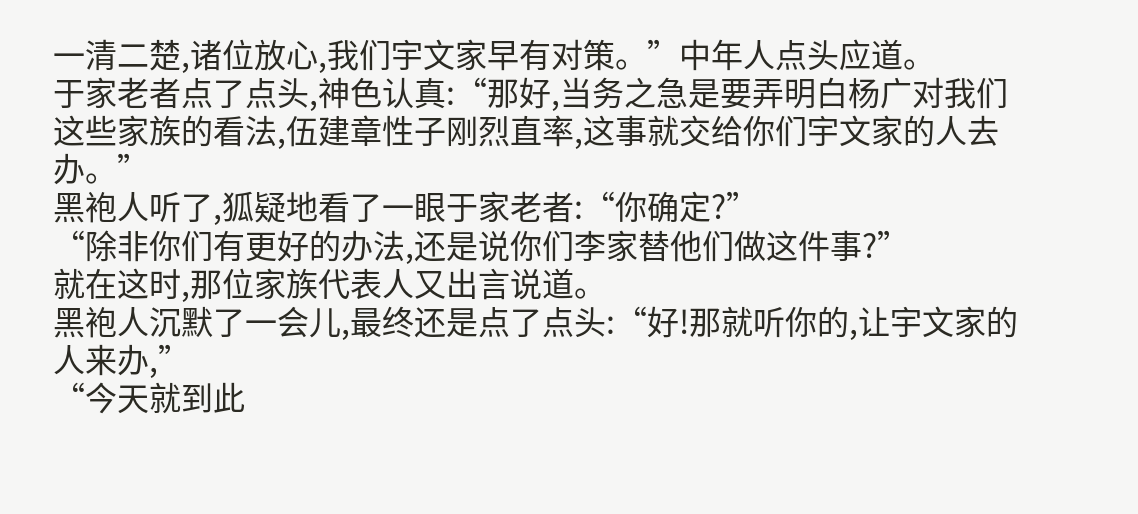一清二楚,诸位放心,我们宇文家早有对策。”中年人点头应道。
于家老者点了点头,神色认真:“那好,当务之急是要弄明白杨广对我们这些家族的看法,伍建章性子刚烈直率,这事就交给你们宇文家的人去办。”
黑袍人听了,狐疑地看了一眼于家老者:“你确定?”
“除非你们有更好的办法,还是说你们李家替他们做这件事?”
就在这时,那位家族代表人又出言说道。
黑袍人沉默了一会儿,最终还是点了点头:“好!那就听你的,让宇文家的人来办,”
“今天就到此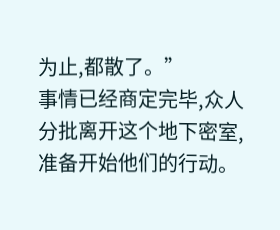为止,都散了。”
事情已经商定完毕,众人分批离开这个地下密室,准备开始他们的行动。